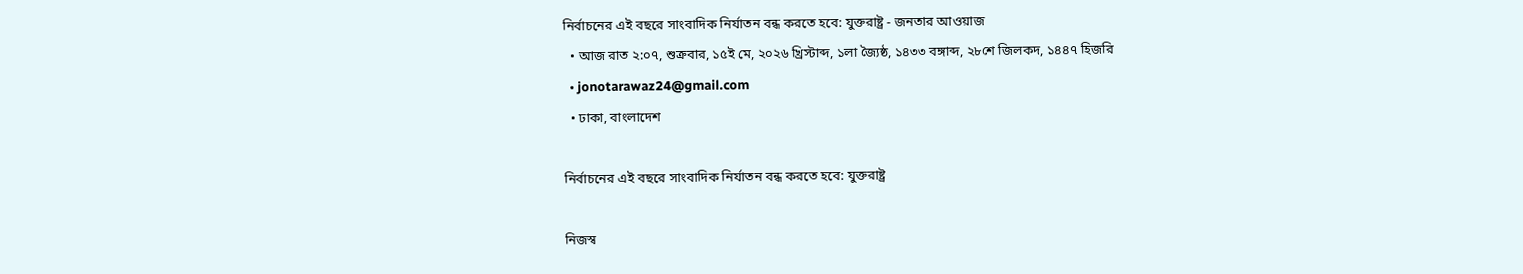নির্বাচনের এই বছরে সাংবাদিক নির্যাতন বন্ধ করতে হবে: যুক্তরাষ্ট্র - জনতার আওয়াজ
  • আজ রাত ২:০৭, শুক্রবার, ১৫ই মে, ২০২৬ খ্রিস্টাব্দ, ১লা জ্যৈষ্ঠ, ১৪৩৩ বঙ্গাব্দ, ২৮শে জিলকদ, ১৪৪৭ হিজরি
  • jonotarawaz24@gmail.com
  • ঢাকা, বাংলাদেশ

নির্বাচনের এই বছরে সাংবাদিক নির্যাতন বন্ধ করতে হবে: যুক্তরাষ্ট্র

নিজস্ব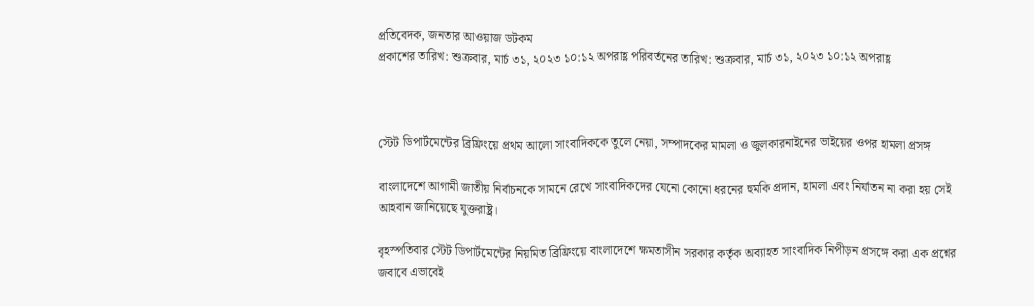প্রতিবেদক, জনতার আওয়াজ ডটকম
প্রকাশের তারিখ: শুক্রবার, মার্চ ৩১, ২০২৩ ১০:১২ অপরাহ্ণ পরিবর্তনের তারিখ: শুক্রবার, মার্চ ৩১, ২০২৩ ১০:১২ অপরাহ্ণ



স্টেট ডিপার্টমেন্টের ব্রিফ্রিংয়ে প্রথম আলো সাংবাদিককে তুলে নেয়া, সম্পাদকের মামলা ও জুলকারনাইনের ভাইয়ের ওপর হামলা প্রসঙ্গ

বাংলাদেশে আগামী জাতীয় নির্বাচনকে সামনে রেখে সাংবাদিকদের যেনো কোনো ধরনের হুমকি প্রদান, হামলা এবং নির্যাতন না করা হয় সেই আহবান জানিয়েছে যুক্তরাষ্ট্র।

বৃহস্পতিবার স্টেট ডিপার্টমেন্টের নিয়মিত ব্রিফ্রিংয়ে বাংলাদেশে ক্ষমতাসীন সরকার কর্তৃক অব্যাহত সাংবাদিক নিপীড়ন প্রসঙ্গে করা এক প্রশ্নের জবাবে এভাবেই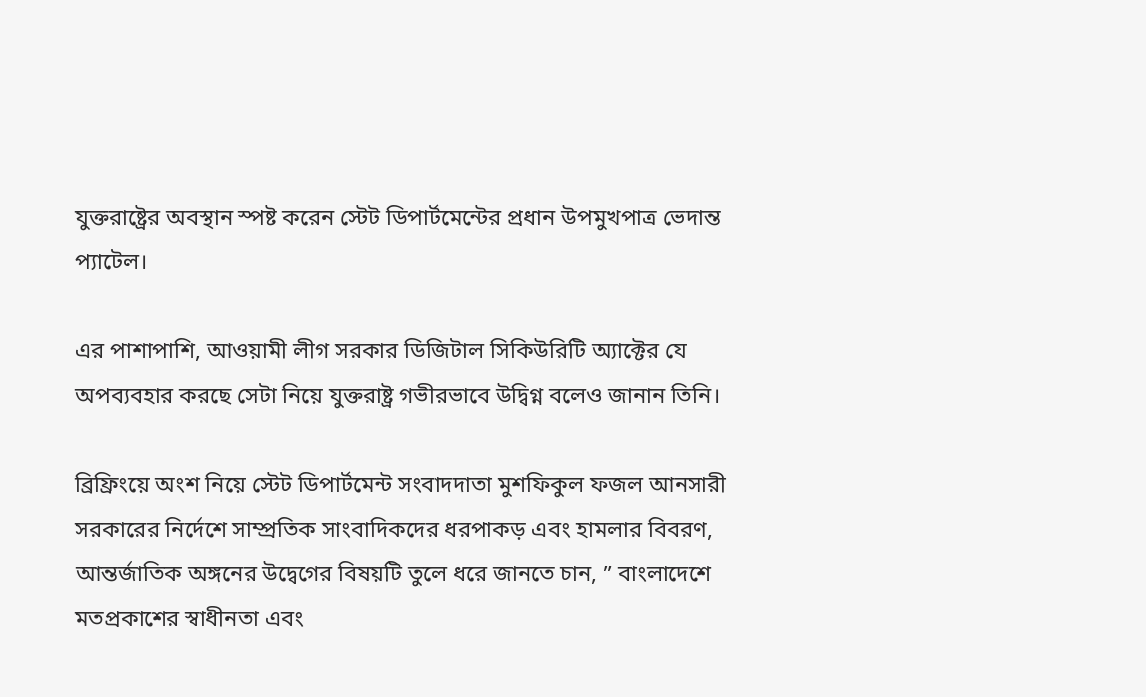যুক্তরাষ্ট্রের অবস্থান স্পষ্ট করেন স্টেট ডিপার্টমেন্টের প্রধান উপমুখপাত্র ভেদান্ত প্যাটেল।

এর পাশাপাশি, আওয়ামী লীগ সরকার ডিজিটাল সিকিউরিটি অ্যাক্টের যে অপব্যবহার করছে সেটা নিয়ে যুক্তরাষ্ট্র গভীরভাবে উদ্বিগ্ন বলেও জানান তিনি।

ব্রিফ্রিংয়ে অংশ নিয়ে স্টেট ডিপার্টমেন্ট সংবাদদাতা মুশফিকুল ফজল আনসারী সরকারের নির্দেশে সাম্প্রতিক সাংবাদিকদের ধরপাকড় এবং হামলার বিবরণ, আন্তর্জাতিক অঙ্গনের উদ্বেগের বিষয়টি তুলে ধরে জানতে চান, ” বাংলাদেশে মতপ্রকাশের স্বাধীনতা এবং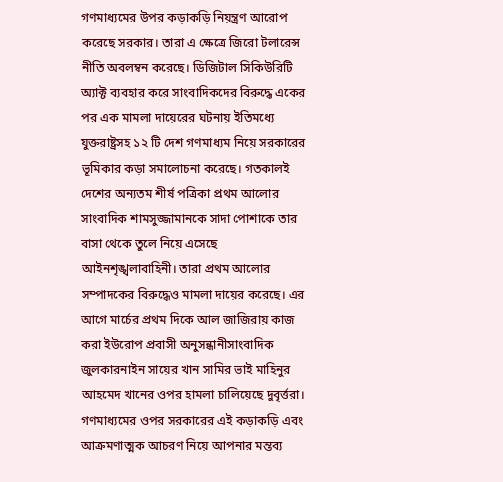গণমাধ্যমের উপর কড়াকড়ি নিয়ন্ত্রণ আরোপ করেছে সরকার। তারা এ ক্ষেত্রে জিরো টলারেন্স নীতি অবলম্বন করেছে। ডিজিটাল সিকিউরিটি অ্যাক্ট ব্যবহার করে সাংবাদিকদের বিরুদ্ধে একের পর এক মামলা দায়েরের ঘটনায় ইতিমধ্যে যুক্তরাষ্ট্রসহ ১২ টি দেশ গণমাধ্যম নিয়ে সরকারের ভূমিকার কড়া সমালোচনা করেছে। গতকালই দেশের অন্যতম শীর্ষ পত্রিকা প্রথম আলোর সাংবাদিক শামসুজ্জামানকে সাদা পোশাকে তার বাসা থেকে তুলে নিয়ে এসেছে আইনশৃঙ্খলাবাহিনী। তারা প্রথম আলোর সম্পাদকের বিরুদ্ধেও মামলা দায়ের করেছে। এর আগে মার্চের প্রথম দিকে আল জাজিরায় কাজ করা ইউরোপ প্রবাসী অনুসন্ধানীসাংবাদিক জুলকারনাইন সায়ের খান সামির ভাই মাহিনুর আহমেদ খানের ওপর হামলা চালিয়েছে দুবৃর্ত্তরা। গণমাধ্যমের ওপর সরকারের এই কড়াকড়ি এবং আক্রমণাত্মক আচরণ নিয়ে আপনার মন্তব্য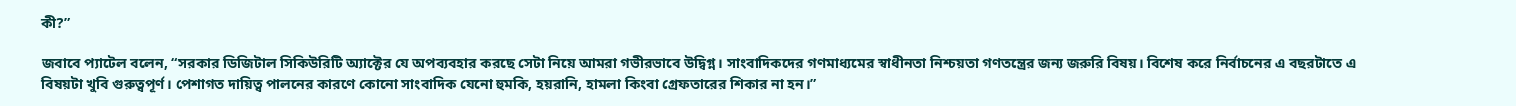কী?”

জবাবে প্যাটেল বলেন, “সরকার ডিজিটাল সিকিউরিটি অ্যাক্টের যে অপব্যবহার করছে সেটা নিয়ে আমরা গভীরভাবে উদ্বিগ্ন। সাংবাদিকদের গণমাধ্যমের স্বাধীনতা নিশ্চয়তা গণতন্ত্রের জন্য জরুরি বিষয়। বিশেষ করে নির্বাচনের এ বছরটাতে এ বিষয়টা খুবি গুরুত্বপূর্ণ। পেশাগত দায়িত্ব পালনের কারণে কোনো সাংবাদিক যেনো হুমকি, হয়রানি, হামলা কিংবা গ্রেফতারের শিকার না হন।”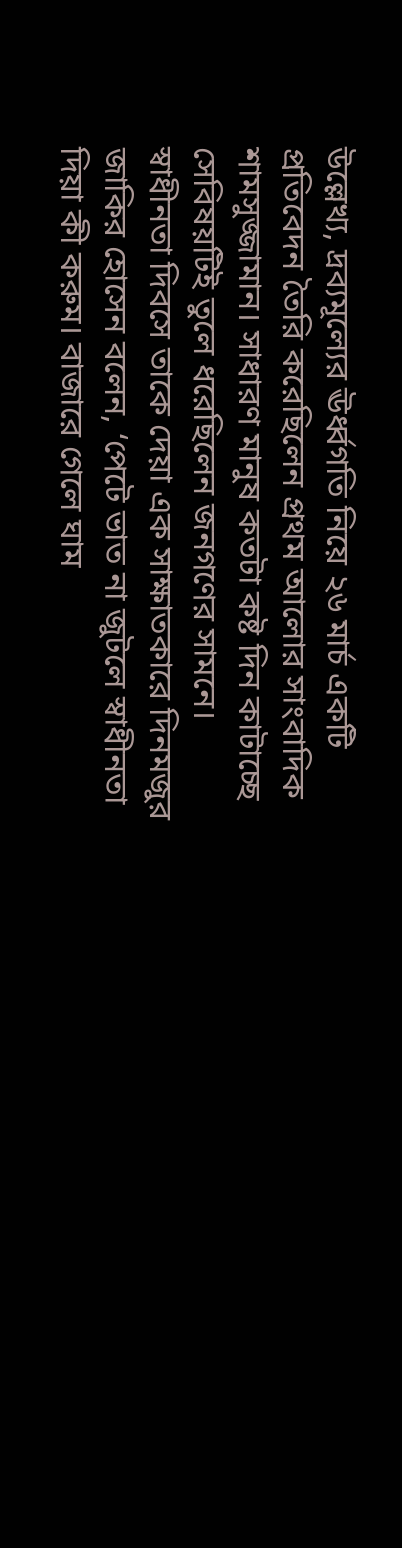উল্লেখ্য, দ্রব্যমূল্যের ঊর্ধ্বগতি নিয়ে ২৬ মার্চ একটি প্রতিবেদন তৈরি করেছিলেন প্রথম আলোর সাংবাদিক শামসুজ্জামান। সাধারণ মানুষ কতটা কষ্ট দিন কাটাচ্ছে সেবিষয়টিই তুলে ধরেছিলেন জনগণের সামনে। স্বাধীনতা দিবসে তাকে দেয়া এক সাক্ষাতকারে দিনমজুর জাকির হোসেন বলেন, ‘পেটে ভাত না জুটলে স্বাধীনতা দিয়া কী করুম। বাজারে গেলে ঘাম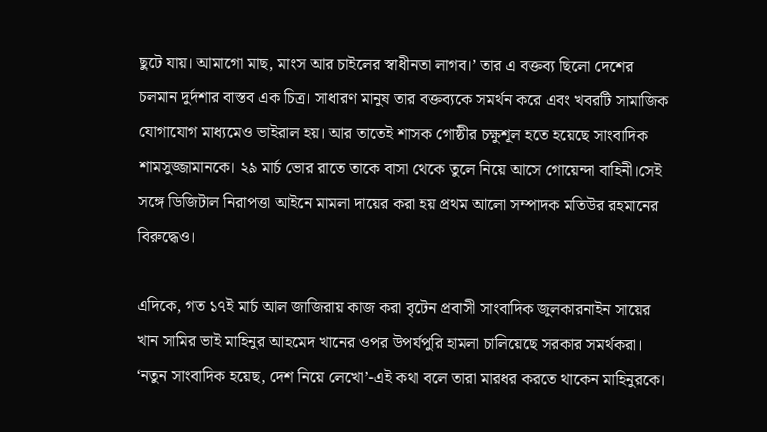ছুটে যায়। আমাগো মাছ, মাংস আর চাইলের স্বাধীনতা লাগব।’ তার এ বক্তব্য ছিলো দেশের চলমান দুর্দশার বাস্তব এক চিত্র। সাধারণ মানুষ তার বক্তব্যকে সমর্থন করে এবং খবরটি সামাজিক যোগাযোগ মাধ্যমেও ভাইরাল হয়। আর তাতেই শাসক গোষ্ঠীর চক্ষুশূল হতে হয়েছে সাংবাদিক শামসুজ্জামানকে। ২৯ মার্চ ভোর রাতে তাকে বাসা থেকে তুলে নিয়ে আসে গোয়েন্দা বাহিনী।সেই সঙ্গে ডিজিটাল নিরাপত্তা আইনে মামলা দায়ের করা হয় প্রথম আলো সম্পাদক মতিউর রহমানের বিরুদ্ধেও।

এদিকে, গত ১৭ই মার্চ আল জাজিরায় কাজ করা বৃটেন প্রবাসী সাংবাদিক জুলকারনাইন সায়ের খান সামির ভাই মাহিনুর আহমেদ খানের ওপর উপর্যপুরি হামলা চালিয়েছে সরকার সমর্থকরা। ‘নতুন সাংবাদিক হয়েছ, দেশ নিয়ে লেখো’-এই কথা বলে তারা মারধর করতে থাকেন মাহিনুরকে।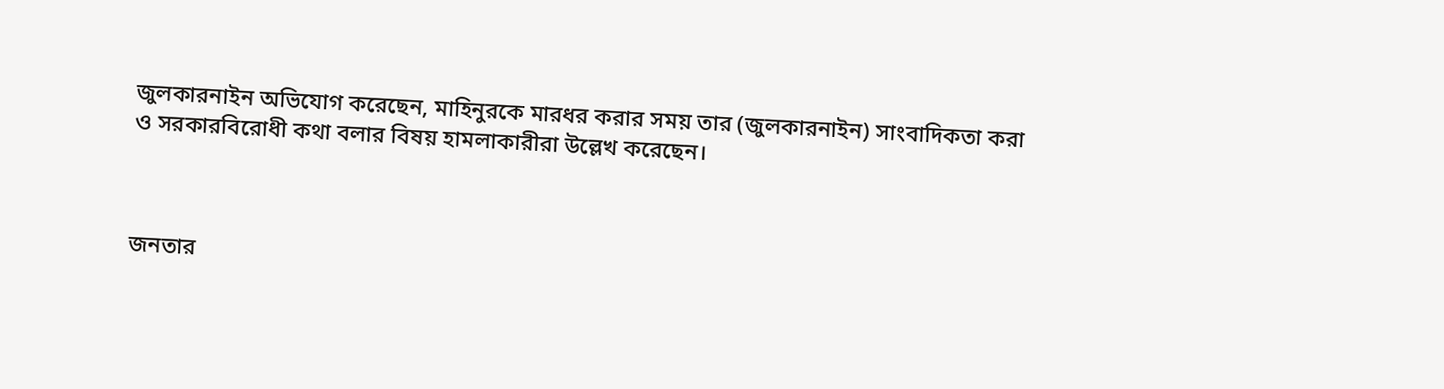জুলকারনাইন অভিযোগ করেছেন, মাহিনুরকে মারধর করার সময় তার (জুলকারনাইন) সাংবাদিকতা করা ও সরকারবিরোধী কথা বলার বিষয় হামলাকারীরা উল্লেখ করেছেন।



জনতার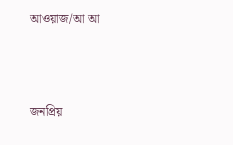আওয়াজ/আ আ



জনপ্রিয়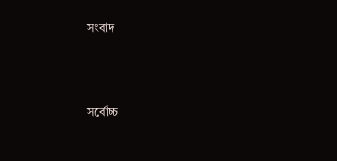সংবাদ



সর্বোচ্চ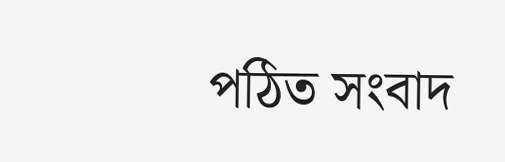পঠিত সংবাদ